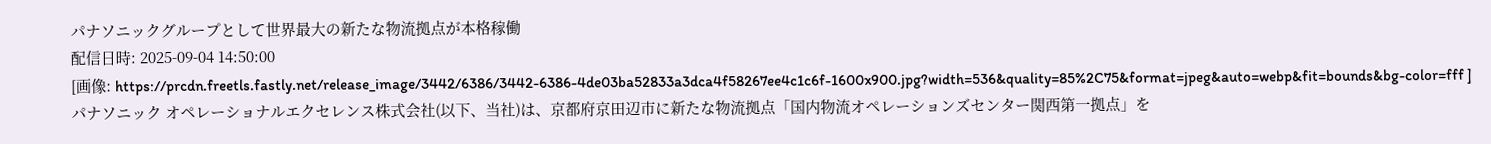パナソニックグループとして世界最大の新たな物流拠点が本格稼働
配信日時: 2025-09-04 14:50:00
[画像: https://prcdn.freetls.fastly.net/release_image/3442/6386/3442-6386-4de03ba52833a3dca4f58267ee4c1c6f-1600x900.jpg?width=536&quality=85%2C75&format=jpeg&auto=webp&fit=bounds&bg-color=fff ]
パナソニック オペレーショナルエクセレンス株式会社(以下、当社)は、京都府京田辺市に新たな物流拠点「国内物流オペレーションズセンター関西第一拠点」を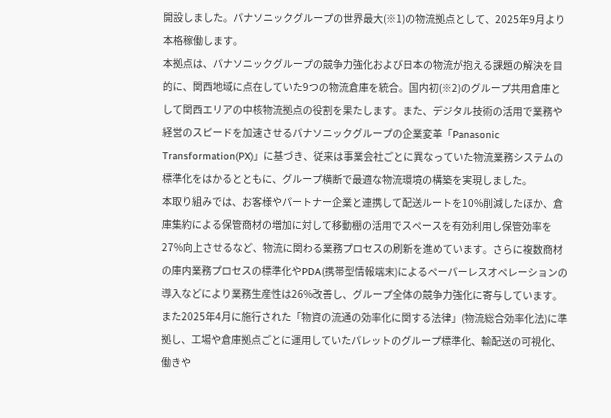開設しました。パナソニックグループの世界最大(※1)の物流拠点として、2025年9月より本格稼働します。
本拠点は、パナソニックグループの競争力強化および日本の物流が抱える課題の解決を目的に、関西地域に点在していた9つの物流倉庫を統合。国内初(※2)のグループ共用倉庫として関西エリアの中核物流拠点の役割を果たします。また、デジタル技術の活用で業務や経営のスピードを加速させるパナソニックグループの企業変革「Panasonic Transformation(PX)」に基づき、従来は事業会社ごとに異なっていた物流業務システムの標準化をはかるとともに、グループ横断で最適な物流環境の構築を実現しました。
本取り組みでは、お客様やパートナー企業と連携して配送ルートを10%削減したほか、倉庫集約による保管商材の増加に対して移動棚の活用でスペースを有効利用し保管効率を27%向上させるなど、物流に関わる業務プロセスの刷新を進めています。さらに複数商材の庫内業務プロセスの標準化やPDA(携帯型情報端末)によるペーパーレスオペレーションの導入などにより業務生産性は26%改善し、グループ全体の競争力強化に寄与しています。
また2025年4月に施行された「物資の流通の効率化に関する法律」(物流総合効率化法)に準拠し、工場や倉庫拠点ごとに運用していたパレットのグループ標準化、輸配送の可視化、働きや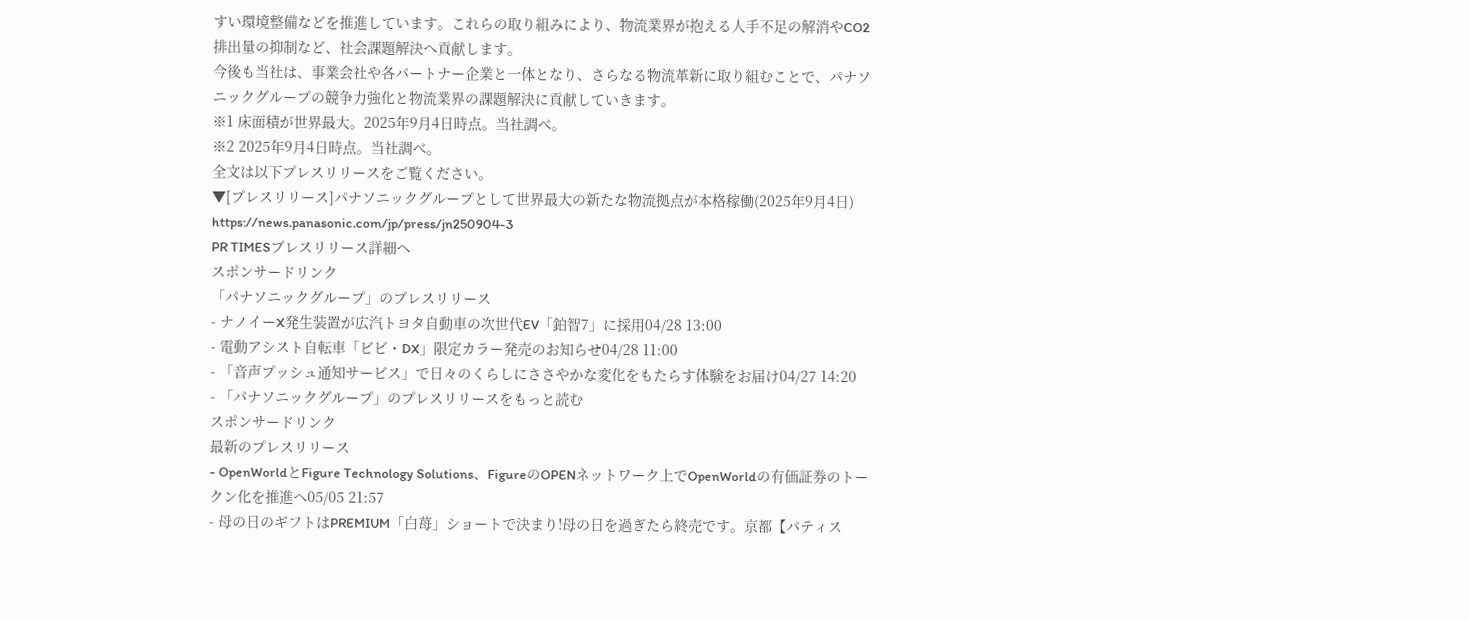すい環境整備などを推進しています。これらの取り組みにより、物流業界が抱える人手不足の解消やCO2排出量の抑制など、社会課題解決へ貢献します。
今後も当社は、事業会社や各パートナー企業と一体となり、さらなる物流革新に取り組むことで、パナソニックグループの競争力強化と物流業界の課題解決に貢献していきます。
※1 床面積が世界最大。2025年9月4日時点。当社調べ。
※2 2025年9月4日時点。当社調べ。
全文は以下プレスリリースをご覧ください。
▼[プレスリリース]パナソニックグループとして世界最大の新たな物流拠点が本格稼働(2025年9月4日)
https://news.panasonic.com/jp/press/jn250904-3
PR TIMESプレスリリース詳細へ
スポンサードリンク
「パナソニックグループ」のプレスリリース
- ナノイーX発生装置が広汽トヨタ自動車の次世代EV「鉑智7」に採用04/28 13:00
- 電動アシスト自転車「ビビ・DX」限定カラー発売のお知らせ04/28 11:00
- 「音声プッシュ通知サービス」で日々のくらしにささやかな変化をもたらす体験をお届け04/27 14:20
- 「パナソニックグループ」のプレスリリースをもっと読む
スポンサードリンク
最新のプレスリリース
- OpenWorldとFigure Technology Solutions、FigureのOPENネットワーク上でOpenWorldの有価証券のトークン化を推進へ05/05 21:57
- 母の日のギフトはPREMIUM「白苺」ショートで決まり!母の日を過ぎたら終売です。京都【パティス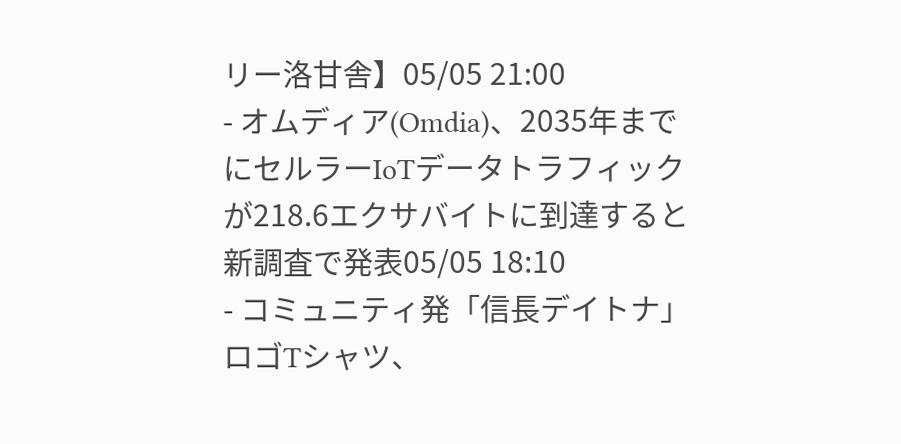リー洛甘舎】05/05 21:00
- オムディア(Omdia)、2035年までにセルラーIoTデータトラフィックが218.6エクサバイトに到達すると新調査で発表05/05 18:10
- コミュニティ発「信長デイトナ」ロゴTシャツ、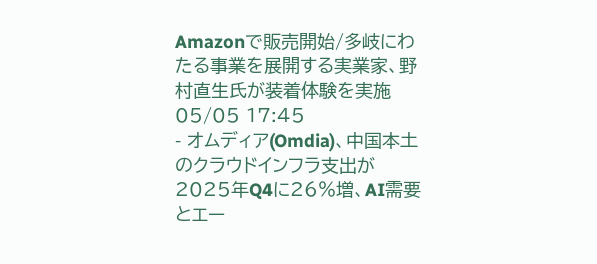Amazonで販売開始/多岐にわたる事業を展開する実業家、野村直生氏が装着体験を実施05/05 17:45
- オムディア(Omdia)、中国本土のクラウドインフラ支出が2025年Q4に26%増、AI需要とエー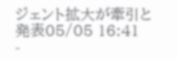ジェント拡大が牽引と発表05/05 16:41
-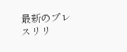最新のプレスリリ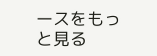ースをもっと見る